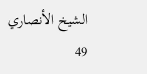الشيخ الأنصاري
49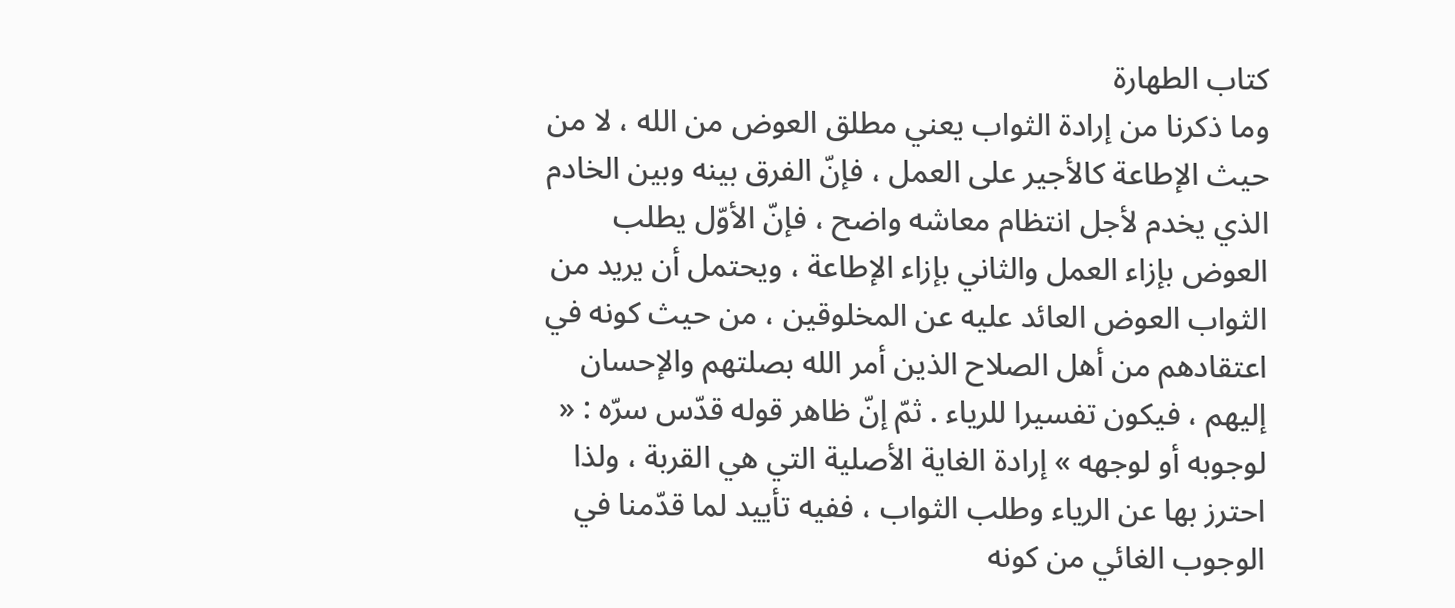كتاب الطهارة
وما ذكرنا من إرادة الثواب يعني مطلق العوض من الله ، لا من حيث الإطاعة كالأجير على العمل ، فإنّ الفرق بينه وبين الخادم الذي يخدم لأجل انتظام معاشه واضح ، فإنّ الأوّل يطلب العوض بإزاء العمل والثاني بإزاء الإطاعة ، ويحتمل أن يريد من الثواب العوض العائد عليه عن المخلوقين ، من حيث كونه في اعتقادهم من أهل الصلاح الذين أمر الله بصلتهم والإحسان إليهم ، فيكون تفسيرا للرياء . ثمّ إنّ ظاهر قوله قدّس سرّه : « لوجوبه أو لوجهه » إرادة الغاية الأصلية التي هي القربة ، ولذا احترز بها عن الرياء وطلب الثواب ، ففيه تأييد لما قدّمنا في الوجوب الغائي من كونه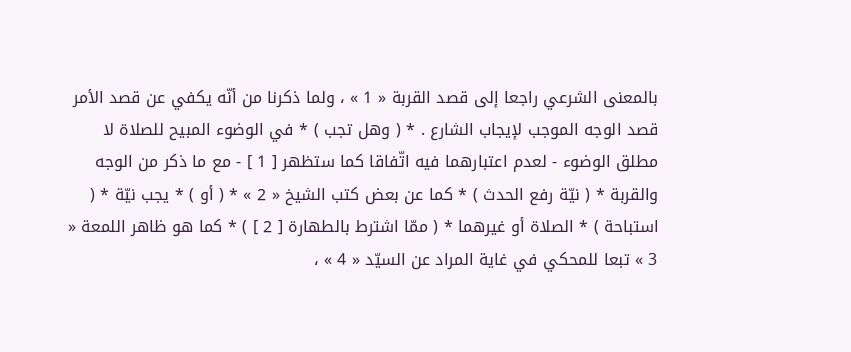بالمعنى الشرعي راجعا إلى قصد القربة « 1 » ، ولما ذكرنا من أنّه يكفي عن قصد الأمر قصد الوجه الموجب لإيجاب الشارع . * ( وهل تجب ) * في الوضوء المبيح للصلاة لا مطلق الوضوء - لعدم اعتبارهما فيه اتّفاقا كما ستظهر [ 1 ] - مع ما ذكر من الوجه والقربة * ( نيّة رفع الحدث ) * كما عن بعض كتب الشيخ « 2 » * ( أو ) * يجب نيّة * ( استباحة ) * الصلاة أو غيرهما * ( ممّا اشترط بالطهارة [ 2 ] ) * كما هو ظاهر اللمعة « 3 » تبعا للمحكي في غاية المراد عن السيّد « 4 » ،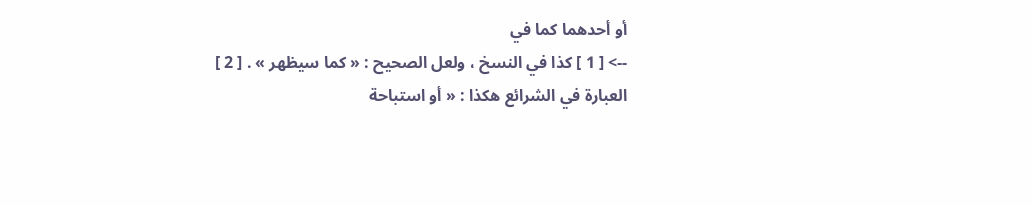أو أحدهما كما في
--> [ 1 ] كذا في النسخ ، ولعل الصحيح : « كما سيظهر » . [ 2 ] العبارة في الشرائع هكذا : « أو استباحة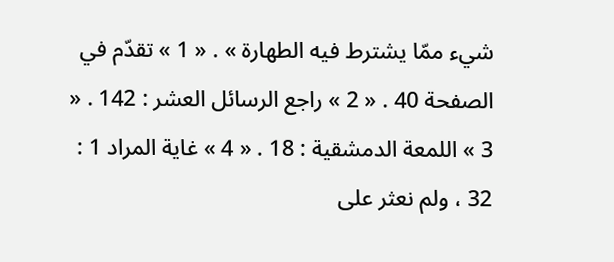شيء ممّا يشترط فيه الطهارة » . « 1 » تقدّم في الصفحة 40 . « 2 » راجع الرسائل العشر : 142 . « 3 » اللمعة الدمشقية : 18 . « 4 » غاية المراد 1 : 32 ، ولم نعثر على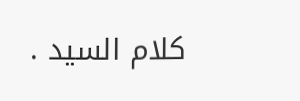كلام السيد .